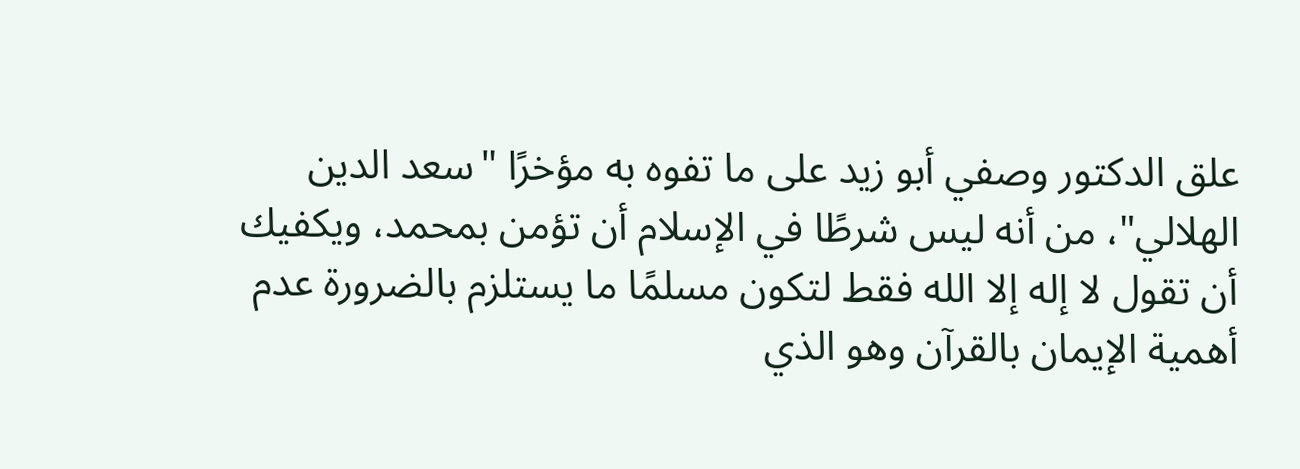علق الدكتور وصفي أبو زيد على ما تفوه به مؤخرًا "سعد الدين الهلالي"، من أنه ليس شرطًا في الإسلام أن تؤمن بمحمد، ويكفيك أن تقول لا إله إلا الله فقط لتكون مسلمًا ما يستلزم بالضرورة عدم أهمية الإيمان بالقرآن وهو الذي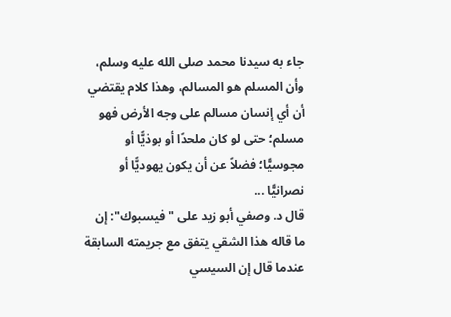جاء به سيدنا محمد صلى الله عليه وسلم، وأن المسلم هو المسالم، وهذا كلام يقتضي أن أي إنسان مسالم على وجه الأرض فهو مسلم؛ حتى لو كان ملحدًا أو بوذيًّا أو مجوسيًّا؛ فضلاً عن أن يكون يهوديًّا أو نصرانيًّا ...
قال د. وصفي أبو زيد على "فيسبوك": إن ما قاله هذا الشقي يتفق مع جريمته السابقة عندما قال إن السيسي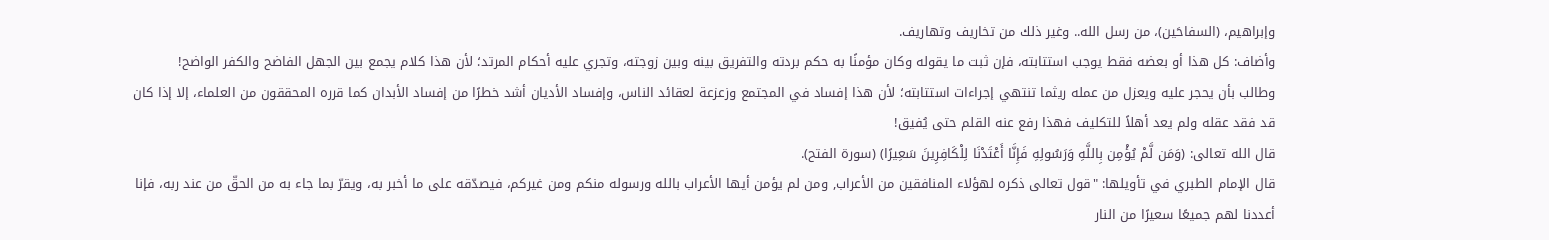وإبراهيم، (السفاحَين)، من رسل الله.. وغير ذلك من تخاريف وتهاريف.
وأضاف: كل هذا أو بعضه فقط يوجب استتابته، فإن ثبت ما يقوله وكان مؤمنًا به حكم بردته والتفريق بينه وبين زوجته، وتجري عليه أحكام المرتد؛ لأن هذا كلام يجمع بين الجهل الفاضح والكفر الواضح!
وطالب بأن يحجر عليه ويعزل من عمله ريثما تنتهي إجراءات استتابته؛ لأن هذا إفساد في المجتمع وزعزعة لعقائد الناس، وإفساد الأديان أشد خطرًا من إفساد الأبدان كما قرره المحققون من العلماء، إلا إذا كان قد فقد عقله ولم يعد أهلاً للتكليف فهذا رفع عنه القلم حتى يُفيق!
قال الله تعالى: (وَمَن لَّمْ يُؤْمِن بِاللَّهِ وَرَسُولِهِ فَإِنَّا أَعْتَدْنَا لِلْكَافِرِينَ سَعِيرًا) (سورة الفتح).
قال الإمام الطبري في تأويلها: "قول تعالى ذكره لهؤلاء المنافقين من الأعراب, ومن لم يؤمن أيها الأعراب بالله ورسوله منكم ومن غيركم، فيصدّقه على ما أخبر به، ويقرّ بما جاء به من الحقّ من عند ربه، فإنا أعددنا لهم جميعًا سعيرًا من النار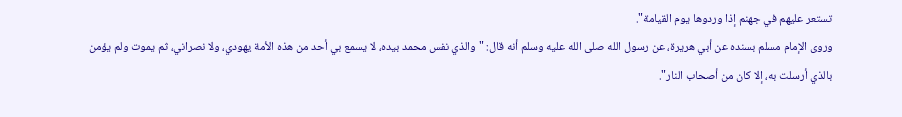تستعر عليهم في جهنم إذا وردوها يوم القيامة".
وروى الإمام مسلم بسنده عن أبي هريرة، عن رسول الله صلى الله عليه وسلم أنه قال: "والذي نفس محمد بيده، لا يسمع بي أحد من هذه الأمة يهودي، ولا نصراني، ثم يموت ولم يؤمن بالذي أرسلت به، إلا كان من أصحاب النار".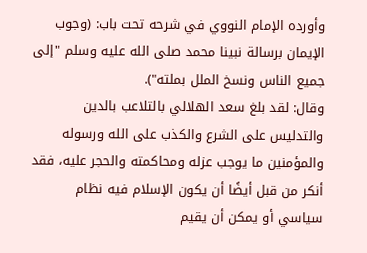وأورده الإمام النووي في شرحه تحت باب: (وجوب الإيمان برسالة نبينا محمد صلى الله عليه وسلم "إلى جميع الناس ونسخ الملل بملته").
وقال: لقد بلغ سعد الهلالي بالتلاعب بالدين والتدليس على الشرع والكذب على الله ورسوله والمؤمنين ما يوجب عزله ومحاكمته والحجر عليه، فقد أنكر من قبل أيضًا أن يكون الإسلام فيه نظام سياسي أو يمكن أن يقيم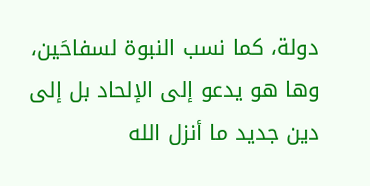دولة، كما نسب النبوة لسفاحَين، وها هو يدعو إلى الإلحاد بل إلى دين جديد ما أنزل الله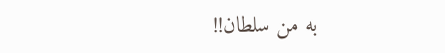به من سلطان!!